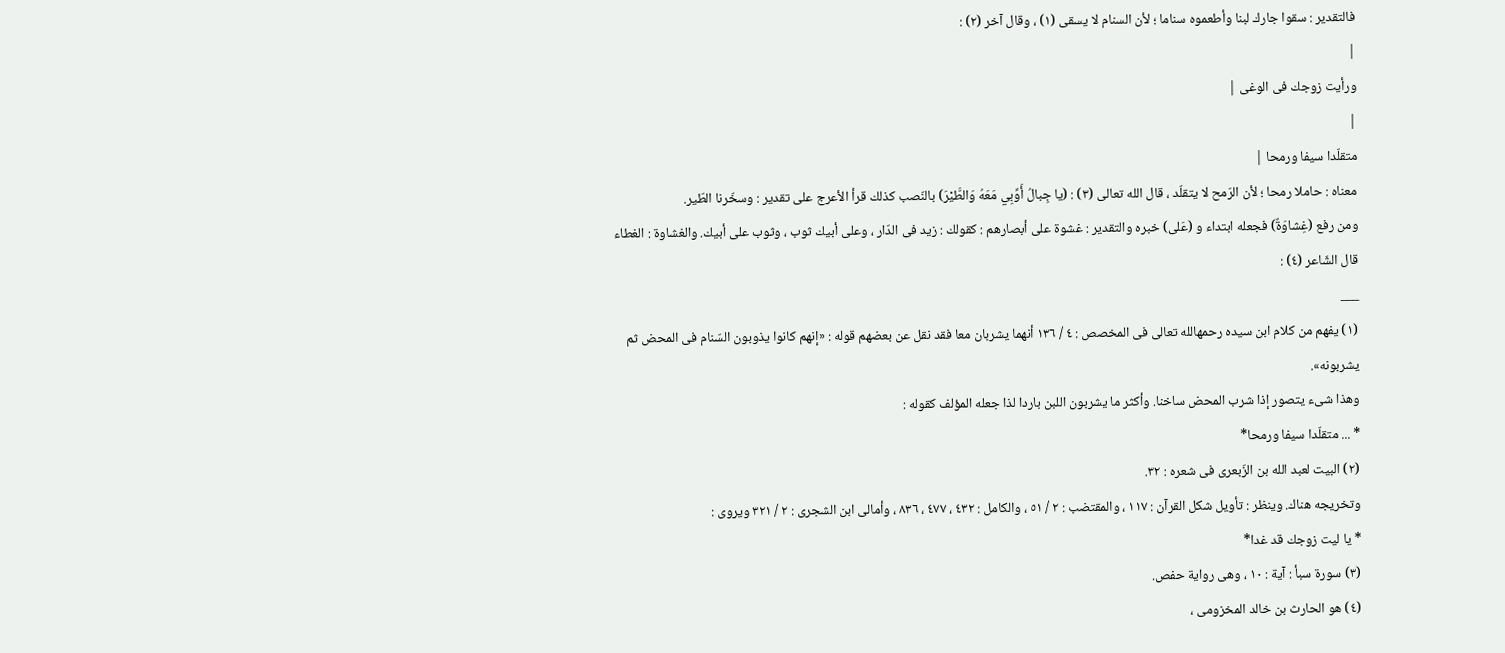فالتقدير : سقوا جارك لبنا وأطعموه سناما ؛ لأن السنام لا يسقى (١) ، وقال آخر (٢) :
|
ورأيت زوجك فى الوغى |
|
متقلّدا سيفا ورمحا |
معناه : حاملا رمحا ؛ لأن الرّمح لا يتقلّد ، قال الله تعالى (٣) : (يا جِبالُ أَوِّبِي مَعَهُ وَالطَّيْرَ) بالنّصب كذلك قرأ الأعرج على تقدير : وسخّرنا الطّير.
ومن رفع (غِشاوَةٌ) فجعله ابتداء و (عَلى) خبره والتقدير : غشوة على أبصارهم : كقولك : زيد فى الدّار ، وعلى أبيك ثوب ، وثوب على أبيك. والغشاوة : الغطاء قال الشّاعر (٤) :
___
(١) يفهم من كلام ابن سيده رحمهالله تعالى فى المخصص : ٤ / ١٣٦ أنهما يشربان معا فقد نقل عن بعضهم قوله : «إنهم كانوا يذوبون السّنام فى المحض ثم يشربونه».
وهذا شىء يتصور إذا شرب المحض ساخنا. وأكثر ما يشربون اللبن باردا لذا جعله المؤلف كقوله :
* ... متقلّدا سيفا ورمحا*
(٢) البيت لعبد الله بن الزّبعرى فى شعره : ٣٢.
وتخريجه هناك. وينظر : تأويل شكل القرآن : ١١٧ ، والمقتضب : ٢ / ٥١ ، والكامل : ٤٣٢ ، ٤٧٧ ، ٨٣٦ ، وأمالى ابن الشجرى : ٢ / ٣٢١ ويروى :
* يا ليت زوجك قد غدا*
(٣) سورة سبأ : آية : ١٠ ، وهى رواية حفص.
(٤) هو الحارث بن خالد المخزومى ،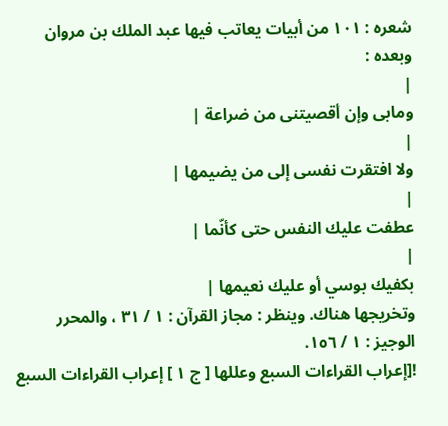شعره : ١٠١ من أبيات يعاتب فيها عبد الملك بن مروان وبعده :
|
ومابى وإن أقصيتنى من ضراعة |
|
ولا افتقرت نفسى إلى من يضيمها |
|
عطفت عليك النفس حتى كأنّما |
|
بكفيك بوسي أو عليك نعيمها |
وتخريجها هناك. وينظر : مجاز القرآن : ١ / ٣١ ، والمحرر الوجيز : ١ / ١٥٦.
![إعراب القراءات السبع وعللها [ ج ١ ] إعراب القراءات السبع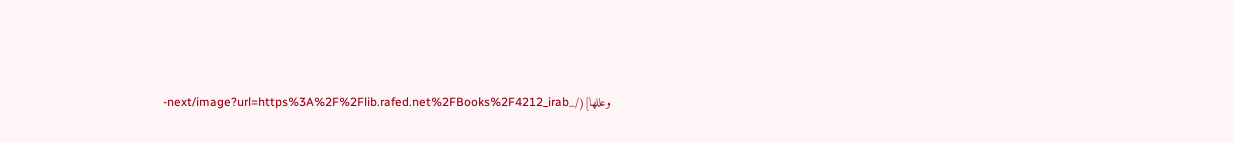وعللها](/_next/image?url=https%3A%2F%2Flib.rafed.net%2FBooks%2F4212_irab-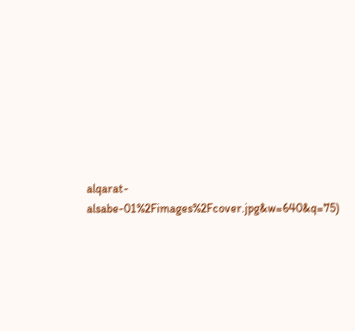alqarat-alsabe-01%2Fimages%2Fcover.jpg&w=640&q=75)